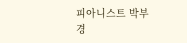피아니스트 박부경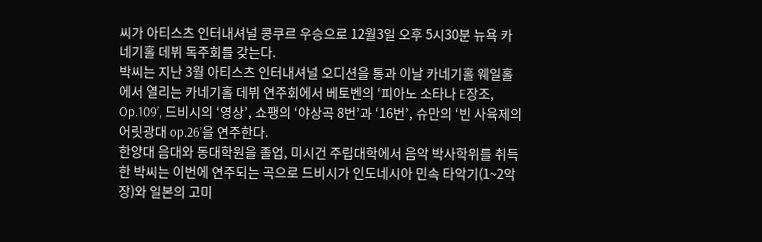씨가 아티스츠 인터내셔널 콩쿠르 우승으로 12월3일 오후 5시30분 뉴욕 카네기홀 데뷔 독주회를 갖는다.
박씨는 지난 3월 아티스츠 인터내셔널 오디션을 통과 이날 카네기홀 웨일홀에서 열리는 카네기홀 데뷔 연주회에서 베토벤의 ‘피아노 소타나 E장조, Op.109’, 드비시의 ‘영상’, 쇼팽의 ‘야상곡 8번’과 ‘16번’, 슈만의 ‘빈 사육제의 어릿광대 op.26’을 연주한다.
한양대 음대와 동대학원을 졸업, 미시건 주립대학에서 음악 박사학위를 취득한 박씨는 이번에 연주되는 곡으로 드비시가 인도네시아 민속 타악기(1~2악장)와 일본의 고미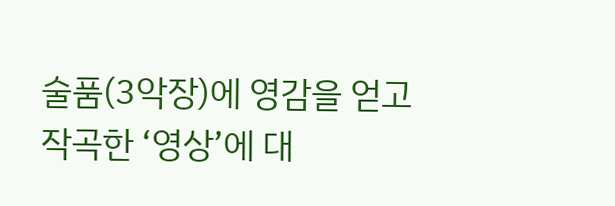술품(3악장)에 영감을 얻고 작곡한 ‘영상’에 대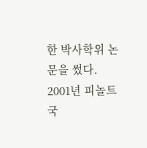한 박사학위 논문을 썼다.
2001년 피놀트 국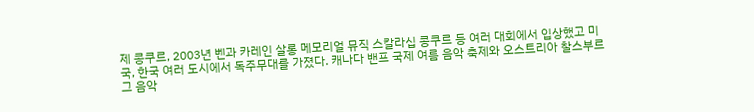제 콩쿠르, 2003년 벤과 카레인 살롱 메모리얼 뮤직 스칼라십 콩쿠르 등 여러 대회에서 입상했고 미국, 한국 여러 도시에서 독주무대를 가졌다. 캐나다 밴프 국제 여름 음악 축제와 오스트리아 찰스부르그 음악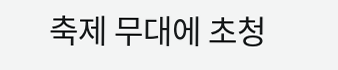축제 무대에 초청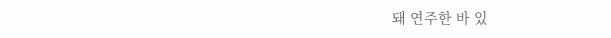돼 연주한 바 있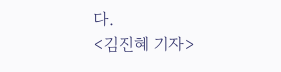다.
<김진혜 기자>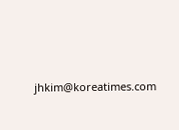jhkim@koreatimes.com